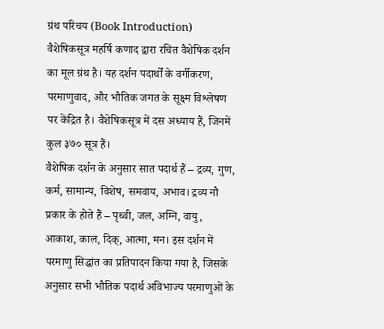ग्रंथ परिचय (Book Introduction)
वैशेषिकसूत्र महर्षि कणाद द्वारा रचित वैशेषिक दर्शन का मूल ग्रंथ है। यह दर्शन पदार्थों के वर्गीकरण, परमाणुवाद, और भौतिक जगत के सूक्ष्म विश्लेषण पर केंद्रित है। वैशेषिकसूत्र में दस अध्याय हैं, जिनमें कुल ३७० सूत्र हैं।
वैशेषिक दर्शन के अनुसार सात पदार्थ हैं – द्रव्य, गुण, कर्म, सामान्य, विशेष, समवाय, अभाव। द्रव्य नौ प्रकार के होते हैं – पृथ्वी, जल, अग्नि, वायु, आकाश, काल, दिक्, आत्मा, मन। इस दर्शन में परमाणु सिद्धांत का प्रतिपादन किया गया है, जिसके अनुसार सभी भौतिक पदार्थ अविभाज्य परमाणुओं के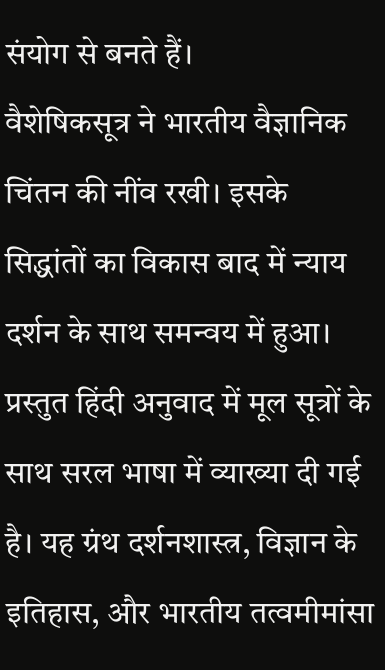संयोग से बनते हैं।
वैशेषिकसूत्र ने भारतीय वैज्ञानिक चिंतन की नींव रखी। इसके सिद्धांतों का विकास बाद में न्याय दर्शन के साथ समन्वय में हुआ।
प्रस्तुत हिंदी अनुवाद में मूल सूत्रों के साथ सरल भाषा में व्याख्या दी गई है। यह ग्रंथ दर्शनशास्त्र, विज्ञान के इतिहास, और भारतीय तत्वमीमांसा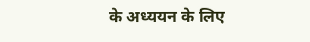के अध्ययन के लिए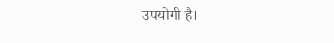उपयोगी है।